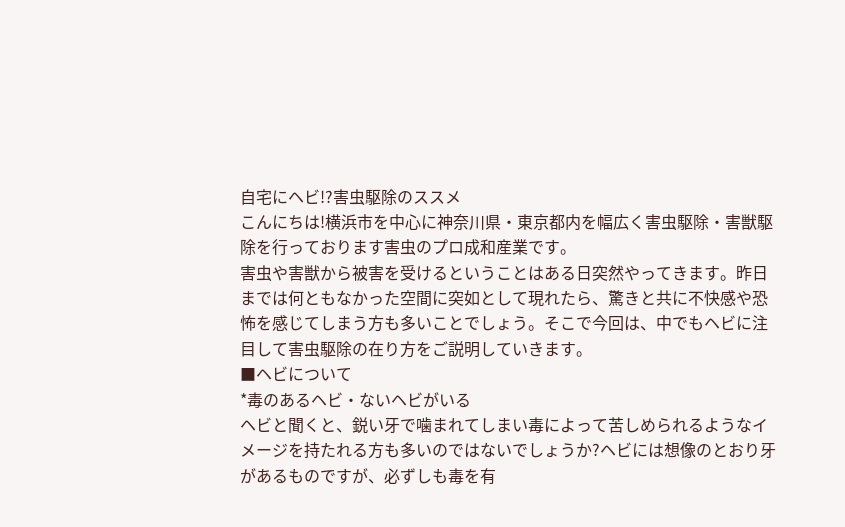自宅にヘビ!?害虫駆除のススメ
こんにちは!横浜市を中心に神奈川県・東京都内を幅広く害虫駆除・害獣駆除を行っております害虫のプロ成和産業です。
害虫や害獣から被害を受けるということはある日突然やってきます。昨日までは何ともなかった空間に突如として現れたら、驚きと共に不快感や恐怖を感じてしまう方も多いことでしょう。そこで今回は、中でもヘビに注目して害虫駆除の在り方をご説明していきます。
■ヘビについて
*毒のあるヘビ・ないヘビがいる
ヘビと聞くと、鋭い牙で噛まれてしまい毒によって苦しめられるようなイメージを持たれる方も多いのではないでしょうか?ヘビには想像のとおり牙があるものですが、必ずしも毒を有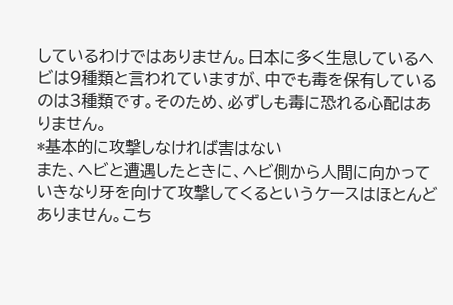しているわけではありません。日本に多く生息しているヘビは9種類と言われていますが、中でも毒を保有しているのは3種類です。そのため、必ずしも毒に恐れる心配はありません。
*基本的に攻撃しなければ害はない
また、ヘビと遭遇したときに、ヘビ側から人間に向かっていきなり牙を向けて攻撃してくるというケースはほとんどありません。こち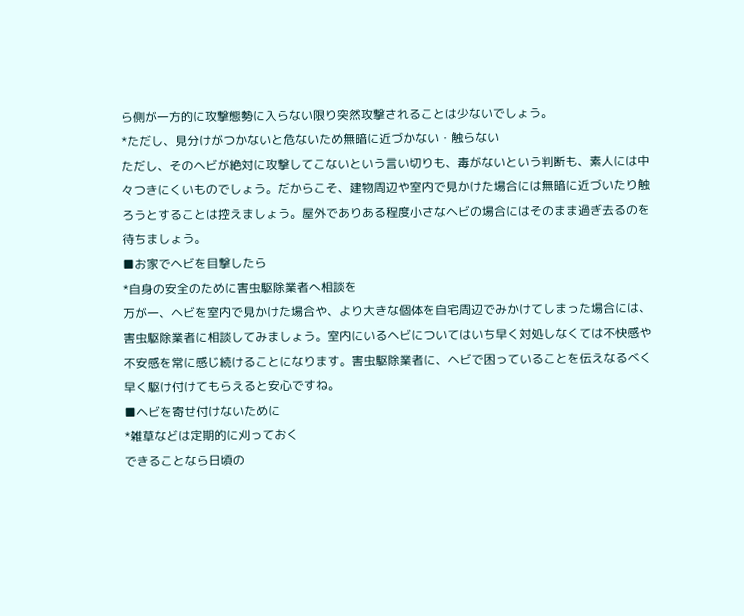ら側が一方的に攻撃態勢に入らない限り突然攻撃されることは少ないでしょう。
*ただし、見分けがつかないと危ないため無暗に近づかない・触らない
ただし、そのヘビが絶対に攻撃してこないという言い切りも、毒がないという判断も、素人には中々つきにくいものでしょう。だからこそ、建物周辺や室内で見かけた場合には無暗に近づいたり触ろうとすることは控えましょう。屋外でありある程度小さなヘビの場合にはそのまま過ぎ去るのを待ちましょう。
■お家でヘビを目撃したら
*自身の安全のために害虫駆除業者へ相談を
万が一、ヘビを室内で見かけた場合や、より大きな個体を自宅周辺でみかけてしまった場合には、害虫駆除業者に相談してみましょう。室内にいるヘビについてはいち早く対処しなくては不快感や不安感を常に感じ続けることになります。害虫駆除業者に、ヘビで困っていることを伝えなるべく早く駆け付けてもらえると安心ですね。
■ヘビを寄せ付けないために
*雑草などは定期的に刈っておく
できることなら日頃の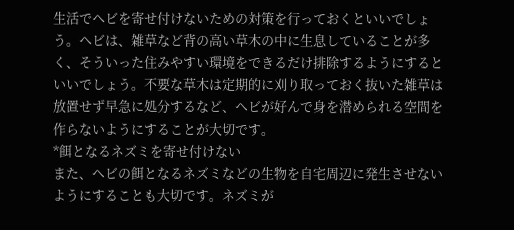生活でヘビを寄せ付けないための対策を行っておくといいでしょう。ヘビは、雑草など背の高い草木の中に生息していることが多く、そういった住みやすい環境をできるだけ排除するようにするといいでしょう。不要な草木は定期的に刈り取っておく抜いた雑草は放置せず早急に処分するなど、ヘビが好んで身を潜められる空間を作らないようにすることが大切です。
*餌となるネズミを寄せ付けない
また、ヘビの餌となるネズミなどの生物を自宅周辺に発生させないようにすることも大切です。ネズミが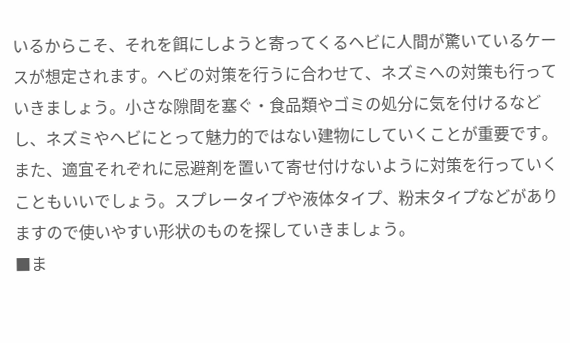いるからこそ、それを餌にしようと寄ってくるヘビに人間が驚いているケースが想定されます。ヘビの対策を行うに合わせて、ネズミへの対策も行っていきましょう。小さな隙間を塞ぐ・食品類やゴミの処分に気を付けるなどし、ネズミやヘビにとって魅力的ではない建物にしていくことが重要です。また、適宜それぞれに忌避剤を置いて寄せ付けないように対策を行っていくこともいいでしょう。スプレータイプや液体タイプ、粉末タイプなどがありますので使いやすい形状のものを探していきましょう。
■ま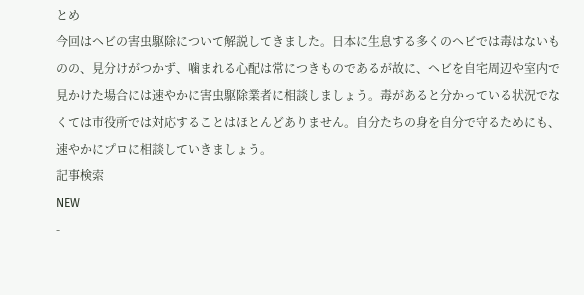とめ
今回はヘビの害虫駆除について解説してきました。日本に生息する多くのヘビでは毒はないものの、見分けがつかず、噛まれる心配は常につきものであるが故に、ヘビを自宅周辺や室内で見かけた場合には速やかに害虫駆除業者に相談しましょう。毒があると分かっている状況でなくては市役所では対応することはほとんどありません。自分たちの身を自分で守るためにも、速やかにプロに相談していきましょう。
記事検索
NEW
-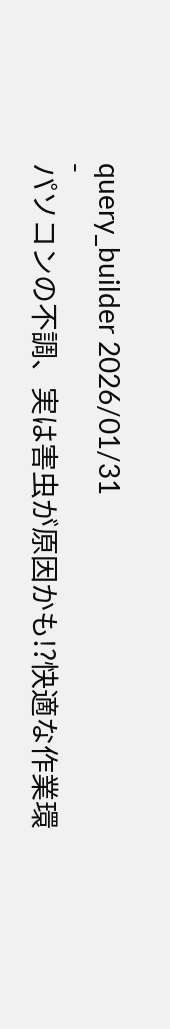query_builder 2026/01/31
-
パソコンの不調、実は害虫が原因かも!?快適な作業環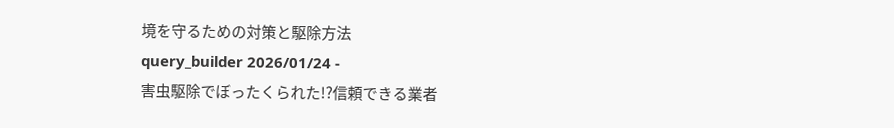境を守るための対策と駆除方法
query_builder 2026/01/24 -
害虫駆除でぼったくられた!?信頼できる業者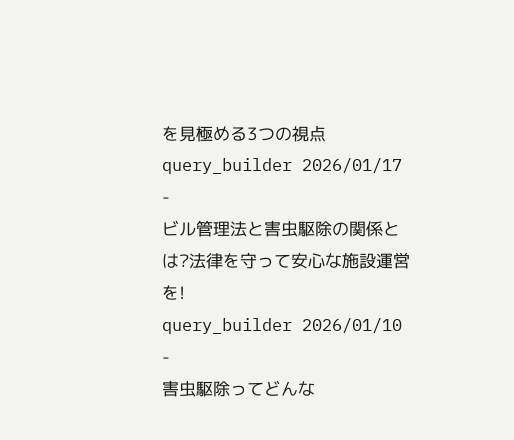を見極める3つの視点
query_builder 2026/01/17 -
ビル管理法と害虫駆除の関係とは?法律を守って安心な施設運営を!
query_builder 2026/01/10 -
害虫駆除ってどんな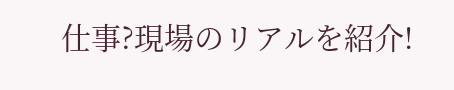仕事?現場のリアルを紹介!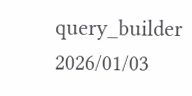query_builder 2026/01/03